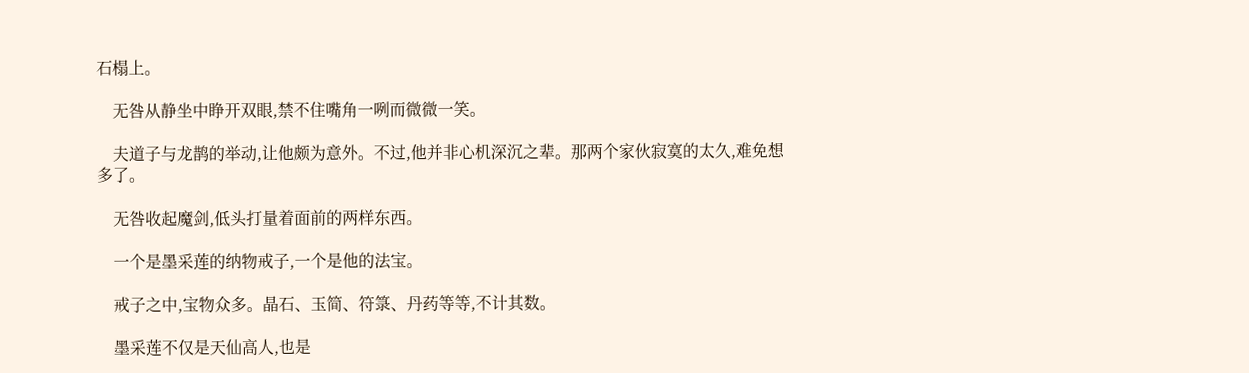石榻上。

    无咎从静坐中睁开双眼,禁不住嘴角一咧而微微一笑。

    夫道子与龙鹊的举动,让他颇为意外。不过,他并非心机深沉之辈。那两个家伙寂寞的太久,难免想多了。

    无咎收起魔剑,低头打量着面前的两样东西。

    一个是墨采莲的纳物戒子,一个是他的法宝。

    戒子之中,宝物众多。晶石、玉简、符箓、丹药等等,不计其数。

    墨采莲不仅是天仙高人,也是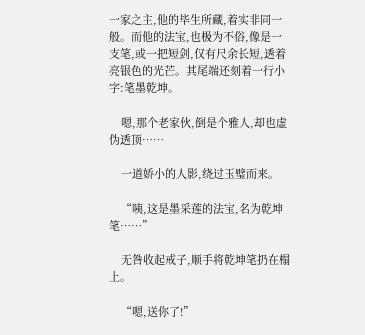一家之主,他的毕生所藏,着实非同一般。而他的法宝,也极为不俗,像是一支笔,或一把短剑,仅有尺余长短,透着亮银色的光芒。其尾端还刻着一行小字:笔墨乾坤。

    嗯,那个老家伙,倒是个雅人,却也虚伪透顶……

    一道娇小的人影,绕过玉璧而来。

    “咦,这是墨采莲的法宝,名为乾坤笔……”

    无咎收起戒子,顺手将乾坤笔扔在榻上。

    “嗯,送你了!”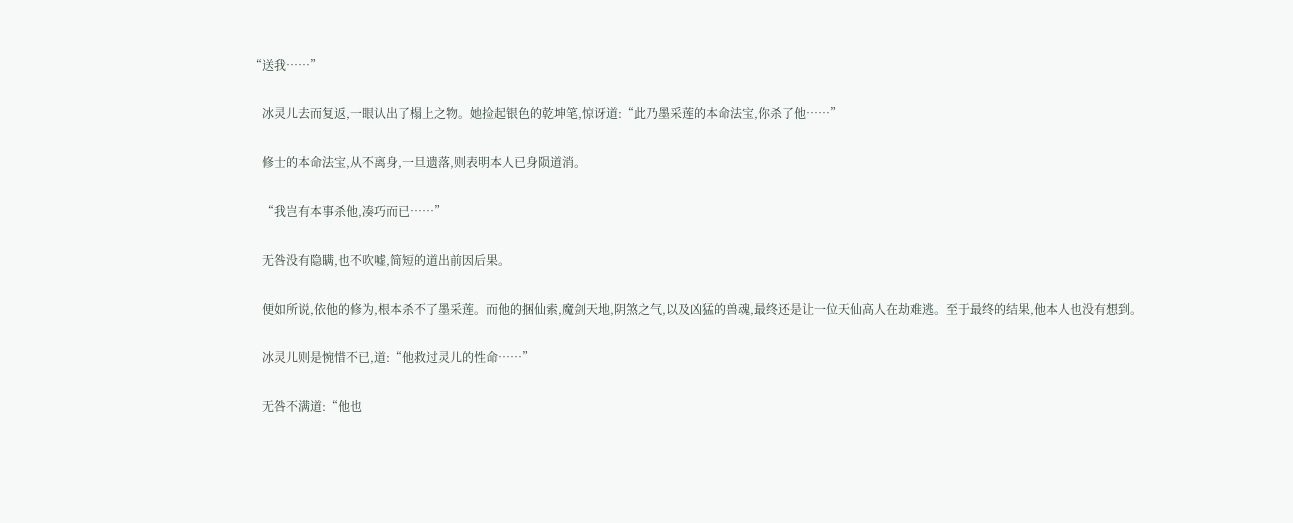“送我……”

    冰灵儿去而复返,一眼认出了榻上之物。她捡起银色的乾坤笔,惊讶道:“此乃墨采莲的本命法宝,你杀了他……”

    修士的本命法宝,从不离身,一旦遗落,则表明本人已身陨道消。

    “我岂有本事杀他,凑巧而已……”

    无咎没有隐瞒,也不吹嘘,简短的道出前因后果。

    便如所说,依他的修为,根本杀不了墨采莲。而他的捆仙索,魔剑天地,阴煞之气,以及凶猛的兽魂,最终还是让一位天仙高人在劫难逃。至于最终的结果,他本人也没有想到。

    冰灵儿则是惋惜不已,道:“他救过灵儿的性命……”

    无咎不满道:“他也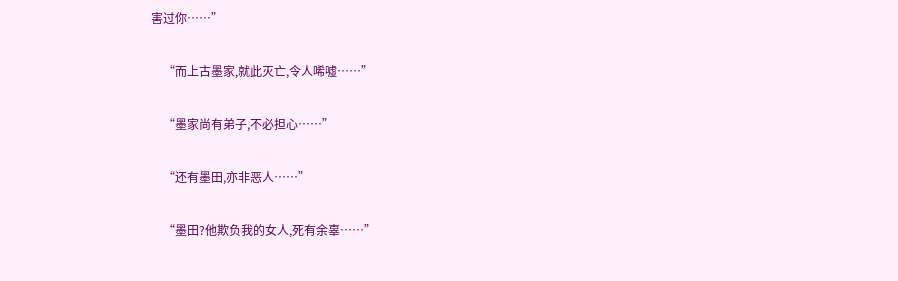害过你……”

    “而上古墨家,就此灭亡,令人唏嘘……”

    “墨家尚有弟子,不必担心……”

    “还有墨田,亦非恶人……”

    “墨田?他欺负我的女人,死有余辜……”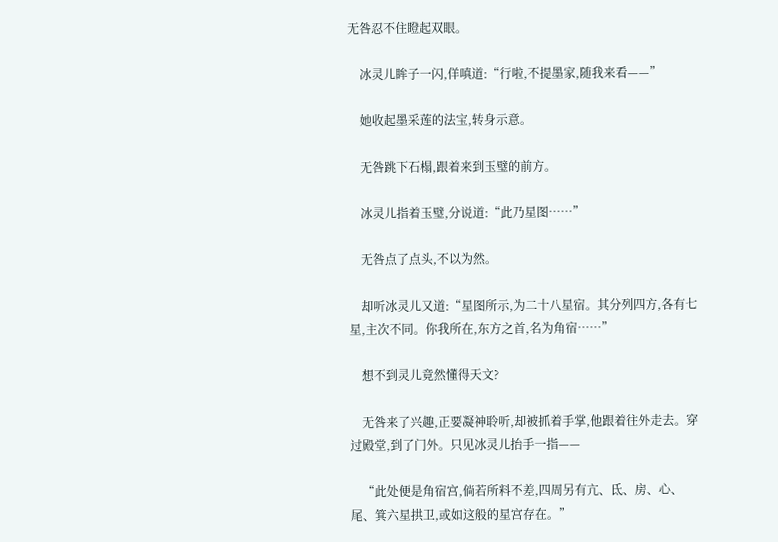无咎忍不住瞪起双眼。

    冰灵儿眸子一闪,佯嗔道:“行啦,不提墨家,随我来看——”

    她收起墨采莲的法宝,转身示意。

    无咎跳下石榻,跟着来到玉璧的前方。

    冰灵儿指着玉璧,分说道:“此乃星图……”

    无咎点了点头,不以为然。

    却听冰灵儿又道:“星图所示,为二十八星宿。其分列四方,各有七星,主次不同。你我所在,东方之首,名为角宿……”

    想不到灵儿竟然懂得天文?

    无咎来了兴趣,正要凝神聆听,却被抓着手掌,他跟着往外走去。穿过殿堂,到了门外。只见冰灵儿抬手一指——

    “此处便是角宿宫,倘若所料不差,四周另有亢、氐、房、心、尾、箕六星拱卫,或如这般的星宫存在。”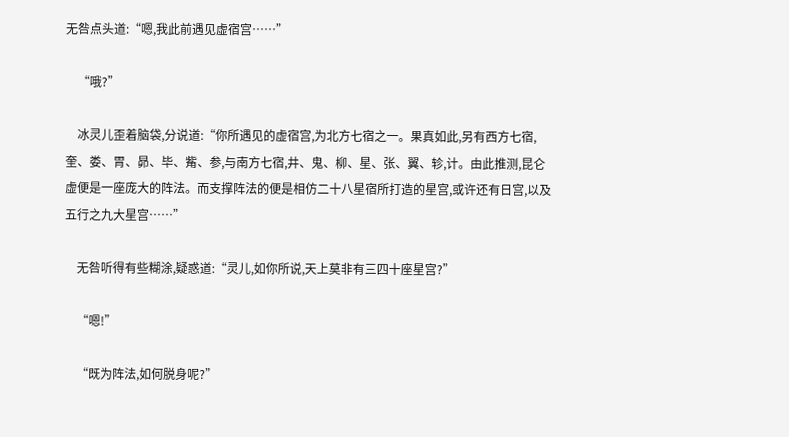无咎点头道:“嗯,我此前遇见虚宿宫……”

    “哦?”

    冰灵儿歪着脑袋,分说道:“你所遇见的虚宿宫,为北方七宿之一。果真如此,另有西方七宿,奎、娄、胃、昴、毕、觜、参,与南方七宿,井、鬼、柳、星、张、翼、轸,计。由此推测,昆仑虚便是一座庞大的阵法。而支撑阵法的便是相仿二十八星宿所打造的星宫,或许还有日宫,以及五行之九大星宫……”

    无咎听得有些糊涂,疑惑道:“灵儿,如你所说,天上莫非有三四十座星宫?”

    “嗯!”

    “既为阵法,如何脱身呢?”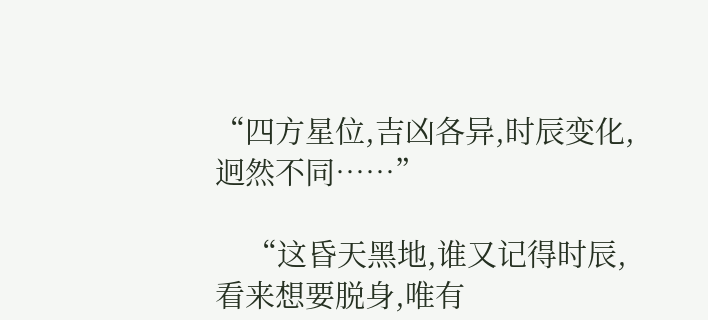“四方星位,吉凶各异,时辰变化,迥然不同……”

    “这昏天黑地,谁又记得时辰,看来想要脱身,唯有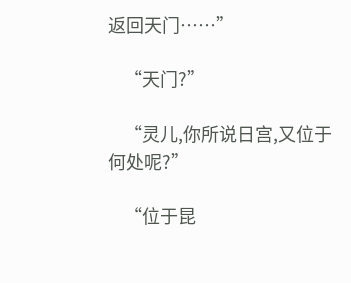返回天门……”

    “天门?”

    “灵儿,你所说日宫,又位于何处呢?”

    “位于昆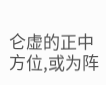仑虚的正中方位,或为阵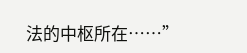法的中枢所在……”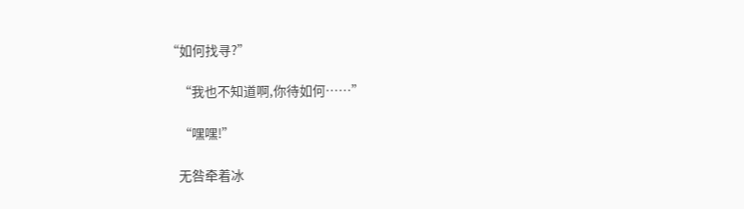“如何找寻?”

    “我也不知道啊,你待如何……”

    “嘿嘿!”

    无咎牵着冰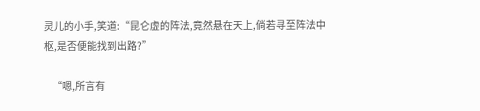灵儿的小手,笑道:“昆仑虚的阵法,竟然悬在天上,倘若寻至阵法中枢,是否便能找到出路?”

    “嗯,所言有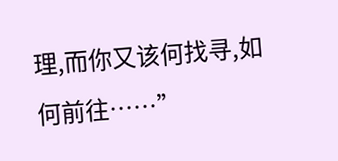理,而你又该何找寻,如何前往……”